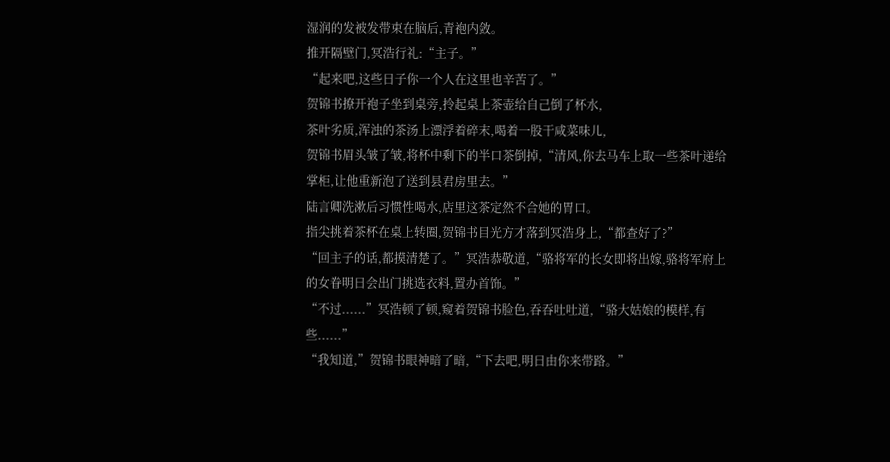湿润的发被发带束在脑后,青袍内敛。
推开隔壁门,冥浩行礼:“主子。”
“起来吧,这些日子你一个人在这里也辛苦了。”
贺锦书撩开袍子坐到桌旁,拎起桌上茶壶给自己倒了杯水,
茶叶劣质,浑浊的茶汤上漂浮着碎末,喝着一股干咸菜味儿,
贺锦书眉头皱了皱,将杯中剩下的半口茶倒掉,“清风,你去马车上取一些茶叶递给掌柜,让他重新泡了送到县君房里去。”
陆言卿洗漱后习惯性喝水,店里这茶定然不合她的胃口。
指尖挑着茶杯在桌上转圈,贺锦书目光方才落到冥浩身上,“都查好了?”
“回主子的话,都摸清楚了。”冥浩恭敬道,“骆将军的长女即将出嫁,骆将军府上的女眷明日会出门挑选衣料,置办首饰。”
“不过......”冥浩顿了顿,窥着贺锦书脸色,吞吞吐吐道,“骆大姑娘的模样,有些......”
“我知道,”贺锦书眼神暗了暗,“下去吧,明日由你来带路。”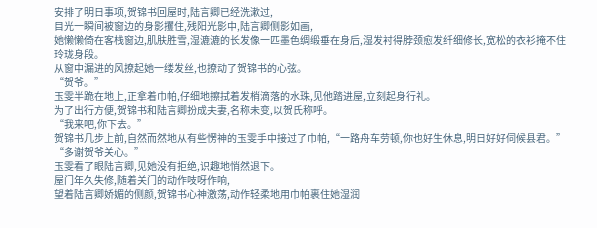安排了明日事项,贺锦书回屋时,陆言卿已经洗漱过,
目光一瞬间被窗边的身影攫住,残阳光影中,陆言卿侧影如画,
她懒懒倚在客栈窗边,肌肤胜雪,湿漉漉的长发像一匹墨色绸缎垂在身后,湿发衬得脖颈愈发纤细修长,宽松的衣衫掩不住玲珑身段。
从窗中漏进的风撩起她一缕发丝,也撩动了贺锦书的心弦。
“贺爷。”
玉雯半跪在地上,正拿着巾帕,仔细地擦拭着发梢滴落的水珠,见他踏进屋,立刻起身行礼。
为了出行方便,贺锦书和陆言卿扮成夫妻,名称未变,以贺氏称呼。
“我来吧,你下去。”
贺锦书几步上前,自然而然地从有些愣神的玉雯手中接过了巾帕,“一路舟车劳顿,你也好生休息,明日好好伺候县君。”
“多谢贺爷关心。”
玉雯看了眼陆言卿,见她没有拒绝,识趣地悄然退下。
屋门年久失修,随着关门的动作吱呀作响,
望着陆言卿娇媚的侧颜,贺锦书心神激荡,动作轻柔地用巾帕裹住她湿润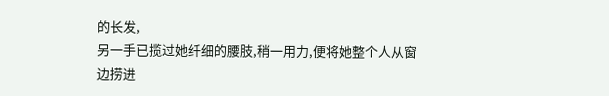的长发,
另一手已揽过她纤细的腰肢,稍一用力,便将她整个人从窗边捞进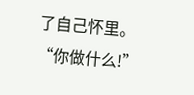了自己怀里。
“你做什么!”